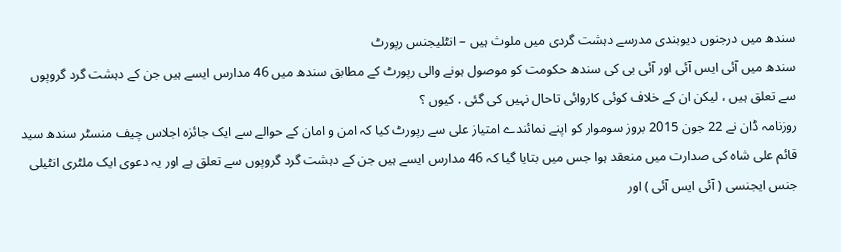سندھ میں درجنوں دیوبندی مدرسے دہشت گردی میں ملوث ہیں – انٹلیجنس رپورٹ
سندھ میں آئی ایس آئی اور آئی بی کی سندھ حکومت کو موصول ہونے والی رپورٹ کے مطابق سندھ میں 46 مدارس ایسے ہیں جن کے دہشت گرد گروپوں سے تعلق ہیں ، لیکن ان کے خلاف کوئی کاروائی تاحال نہیں کی گئی . کیوں ؟
روزنامہ ڈان نے 22 جون 2015 بروز سوموار کو اپنے نمائندے امتیاز علی سے رپورٹ کیا کہ امن و امان کے حوالے سے ایک جائزہ اجلاس چیف منسٹر سندھ سید قائم علی شاہ کی صدارت میں منعقد ہوا جس میں بتایا گیا کہ 46 مدارس ایسے ہیں جن کے دہشت گرد گروپوں سے تعلق ہے اور یہ دعوی ایک ملٹری انٹیلی جنس ایجنسی ( آئی ایس آئی ) اور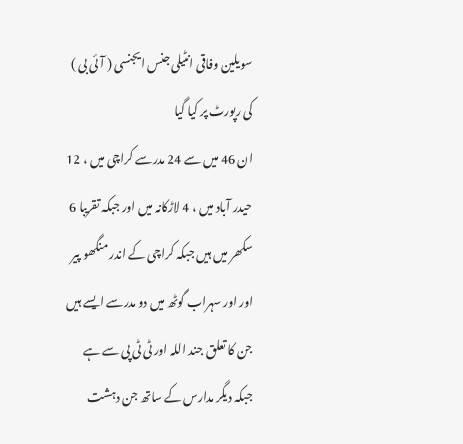سویلین وفاقی انٹیلی جنس ایجنسی ( آئی بی ) کی رپورٹ پر کیا گیا
ان 46 میں سے 24 مدرسے کراچی میں ، 12 حیدر آباد میں ، 4 لاڑکانہ میں اور جبکہ تقریبا 6 سکھر میں ہیں جبکہ کراچی کے اندر منگھو پیر اور اور سہراب گوٹھ میں دو مدرسے ایسے ہیں جن کا تعلق جند اللہ اور ٹی ٹی پی سے ہے جبکہ دیگر مدارس کے ساتھ جن دہشت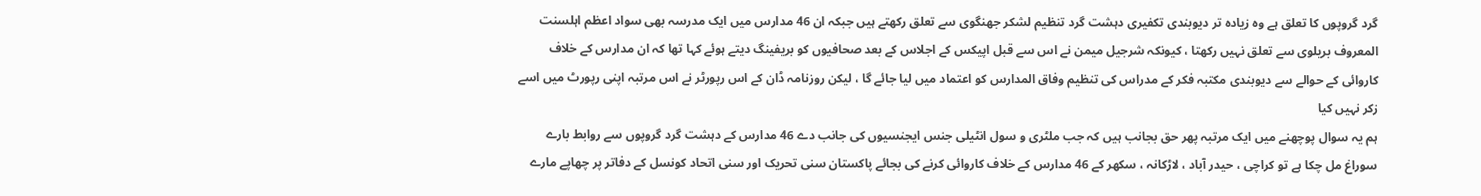گرد گروپوں کا تعلق ہے وہ زیادہ تر دیوبندی تکفیری دہشت گرد تنظیم لشکر جھنگوی سے تعلق رکھتے ہیں جبکہ ان 46 مدارس میں ایک مدرسہ بھی سواد اعظم اہلسنت المعروف بریلوی سے تعلق نہیں رکھتا ، کیونکہ شرجیل میمن نے اس سے قبل اپیکس کے اجلاس کے بعد صحافیوں کو بریفینگ دیتے ہوئے کہا تھا کہ ان مدارس کے خلاف کاروائی کے حوالے سے دیوبندی مکتبہ فکر کے مدراس کی تنظیم وفاق المدارس کو اعتماد میں لیا جائے گا ، لیکن روزنامہ ڈان کے اس رپورٹر نے اس مرتبہ اپنی رپورٹ میں اسے زکر نہیں کیا
ہم یہ سوال پوچھنے میں ایک مرتبہ پھر حق بجانب ہیں کہ جب ملٹری و سول انٹیلی جنس ایجنسیوں کی جانب دے 46 مدارس کے دہشت گرد گروپوں سے روابط بارے سوراغ مل چکا ہے تو کراچی ، حیدر آباد ، لاڑکانہ ، سکھر کے 46 مدارس کے خلاف کاروائی کرنے کی بجائے پاکستان سنی تحریک اور سنی اتحاد کونسل کے دفاتر پر چھاپے مارے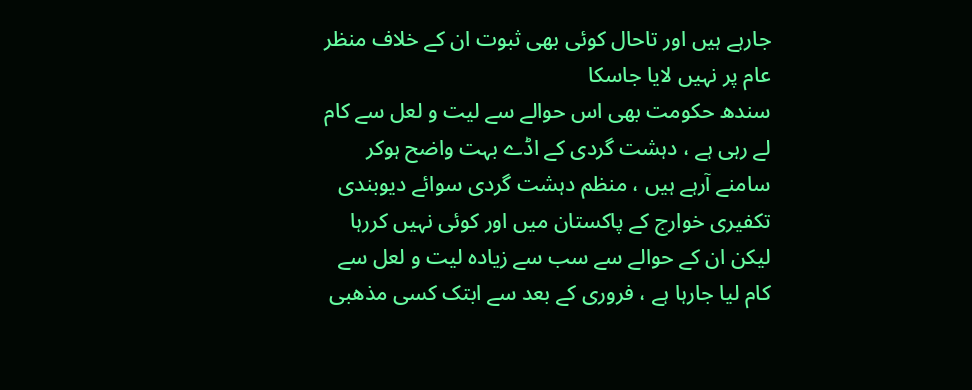جارہے ہیں اور تاحال کوئی بھی ثبوت ان کے خلاف منظر عام پر نہیں لایا جاسکا
سندھ حکومت بھی اس حوالے سے لیت و لعل سے کام لے رہی ہے ، دہشت گردی کے اڈے بہت واضح ہوکر سامنے آرہے ہیں ، منظم دہشت گردی سوائے دیوبندی تکفیری خوارج کے پاکستان میں اور کوئی نہیں کررہا لیکن ان کے حوالے سے سب سے زیادہ لیت و لعل سے کام لیا جارہا ہے ، فروری کے بعد سے ابتک کسی مذھبی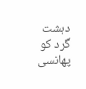دہشت گرد کو پھانسی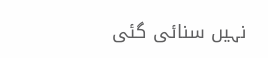نہیں سنائی گئی